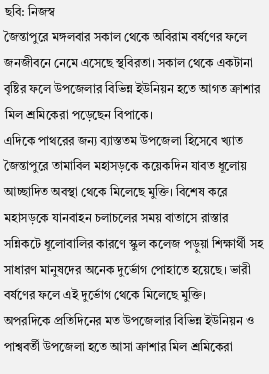ছবি: নিজস্ব
জৈন্তাপুরে মঙ্গলবার সকাল থেকে অবিরাম বর্ষণের ফলে জনজীবনে নেমে এসেছে স্থবিরতা। সকাল থেকে একটানা বৃষ্টির ফলে উপজেলার বিভিন্ন ইউনিয়ন হতে আগত ক্রাশার মিল শ্রমিকেরা পড়েছেন বিপাকে।
এদিকে পাথরের জন্য ব্যাস্ততম উপজেলা হিসেবে খ্যাত জৈন্তাপুরে তামাবিল মহাসড়কে কয়েকদিন যাবত ধূলোয় আচ্ছাদিত অবস্থা থেকে মিলেছে মুক্তি। বিশেষ করে মহাসড়কে যানবাহন চলাচলের সময় বাতাসে রাস্তার সন্নিকটে ধূলোবালির কারণে স্কুল কলেজ পড়ুয়া শিক্ষার্থী সহ সাধারণ মানুষদের অনেক দুর্ভোগ পোহাতে হয়েছে। ভারী বর্ষণের ফলে এই দুর্ভোগ থেকে মিলেছে মুক্তি।
অপরদিকে প্রতিদিনের মত উপজেলার বিভিন্ন ইউনিয়ন ও পাশ্ববর্তী উপজেলা হতে আসা ক্রাশার মিল শ্রমিকেরা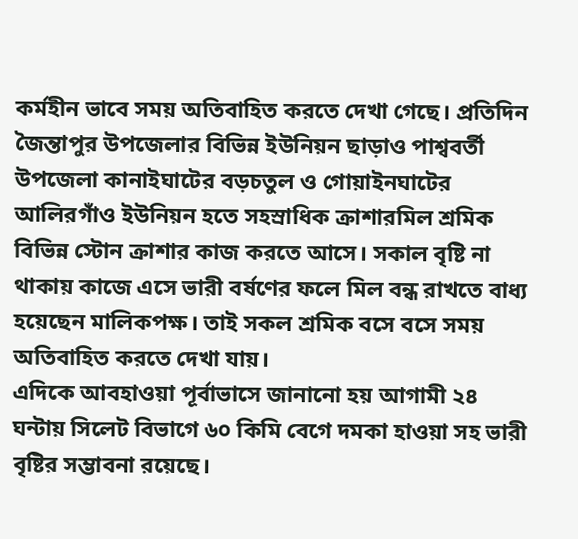কর্মহীন ভাবে সময় অতিবাহিত করতে দেখা গেছে। প্রতিদিন জৈন্তাপুর উপজেলার বিভিন্ন ইউনিয়ন ছাড়াও পাশ্ববর্তী উপজেলা কানাইঘাটের বড়চতুল ও গোয়াইনঘাটের আলিরগাঁও ইউনিয়ন হতে সহস্রাধিক ক্রাশারমিল শ্রমিক বিভিন্ন স্টোন ক্রাশার কাজ করতে আসে। সকাল বৃষ্টি না থাকায় কাজে এসে ভারী বর্ষণের ফলে মিল বন্ধ রাখতে বাধ্য হয়েছেন মালিকপক্ষ। তাই সকল শ্রমিক বসে বসে সময় অতিবাহিত করতে দেখা যায়।
এদিকে আবহাওয়া পূর্বাভাসে জানানো হয় আগামী ২৪ ঘন্টায় সিলেট বিভাগে ৬০ কিমি বেগে দমকা হাওয়া সহ ভারী বৃষ্টির সম্ভাবনা রয়েছে।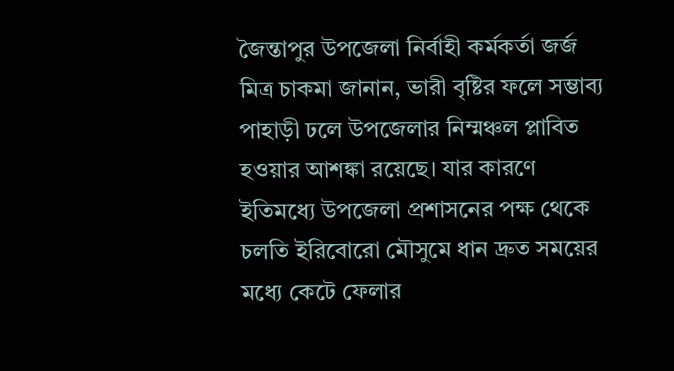জৈন্তাপুর উপজেলা নির্বাহী কর্মকর্তা জর্জ মিত্র চাকমা জানান, ভারী বৃষ্টির ফলে সম্ভাব্য পাহাড়ী ঢলে উপজেলার নিম্মঞ্চল প্লাবিত হওয়ার আশঙ্কা রয়েছে। যার কারণে ইতিমধ্যে উপজেলা প্রশাসনের পক্ষ থেকে চলতি ইরিবোরো মৌসুমে ধান দ্রুত সময়ের মধ্যে কেটে ফেলার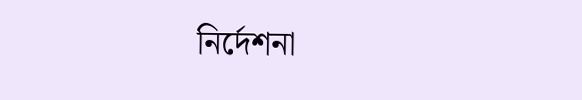নির্দেশনা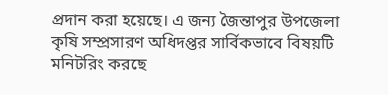প্রদান করা হয়েছে। এ জন্য জৈন্তাপুর উপজেলা কৃষি সম্প্রসারণ অধিদপ্তর সার্বিকভাবে বিষয়টি মনিটরিং করছে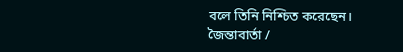বলে তিনি নিশ্চিত করেছেন।
জৈন্তাবার্তা /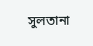সুলতানা